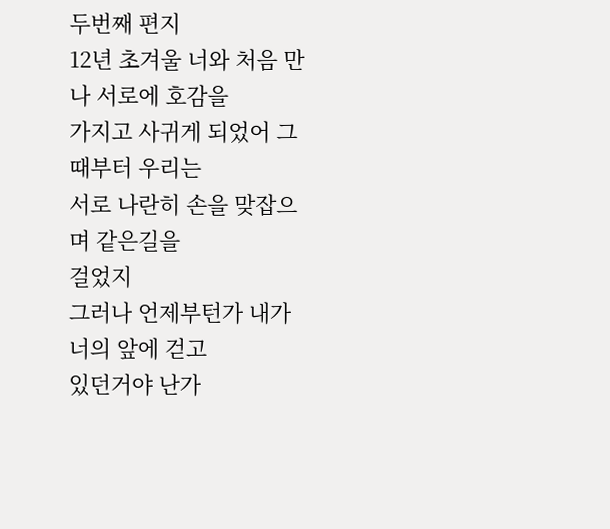두번째 편지
12년 초겨울 너와 처음 만나 서로에 호감을
가지고 사귀게 되었어 그때부터 우리는
서로 나란히 손을 맞잡으며 같은길을
걸었지
그러나 언제부턴가 내가 너의 앞에 걷고
있던거야 난가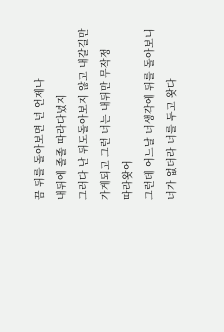끔 뒤를 돌아보면 넌 언제나
내뒤에 졸졸 따라다녔지
그러다 난 뒤도돌아보지 않고 내갈길만
가게되고 그런 너는 내뒤만 무작정
따라왓어
그런데 어느날 너생각에 뒤를 돌아보니
너가 없더라 너를 두고 왓다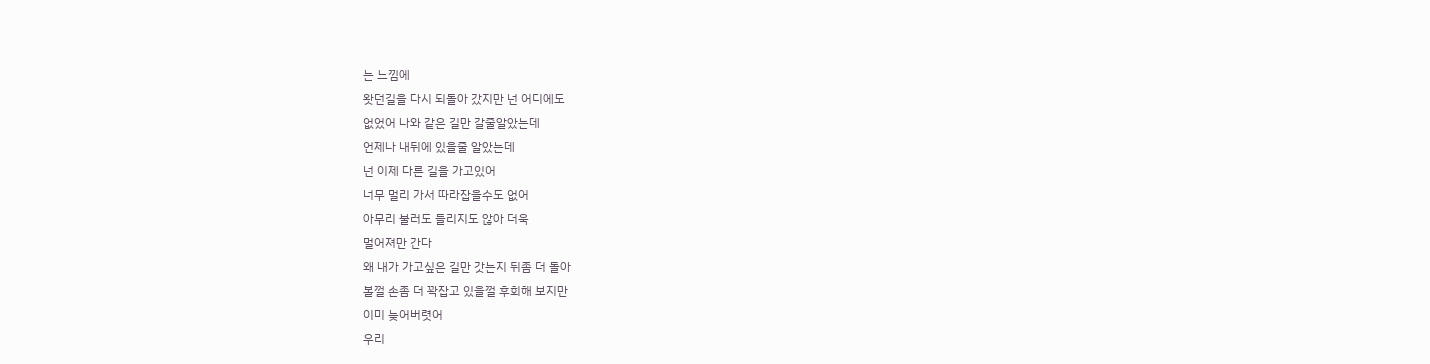는 느낌에
왓던길을 다시 되돌아 갔지만 넌 어디에도
없었어 나와 같은 길만 갈줄알았는데
언제나 내뒤에 있을줄 알았는데
넌 이제 다른 길을 가고있어
너무 멀리 가서 따라잡을수도 없어
아무리 불러도 들리지도 않아 더욱
멀어져만 간다
왜 내가 가고싶은 길만 갓는지 뒤좀 더 돌아
볼껄 손좀 더 꽉잡고 있을껄 후회해 보지만
이미 늦어버렷어
우리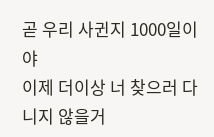곧 우리 사귄지 1000일이야
이제 더이상 너 찾으러 다니지 않을거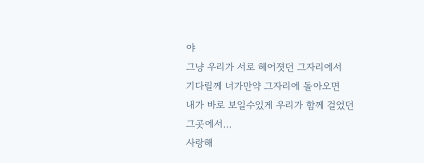야
그냥 우리가 서로 헤어졋던 그자리에서
기다릴께 너가만약 그자리에 돌아오면
내가 바로 보일수있게 우리가 함께 걸었던
그곳에서...
사랑해